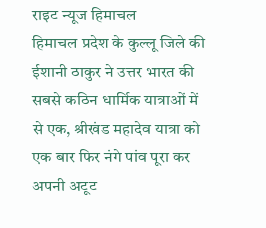राइट न्यूज हिमाचल
हिमाचल प्रदेश के कुल्लू जिले की ईशानी ठाकुर ने उत्तर भारत की सबसे कठिन धार्मिक यात्राओं में से एक, श्रीखंड महादेव यात्रा को एक बार फिर नंगे पांव पूरा कर अपनी अटूट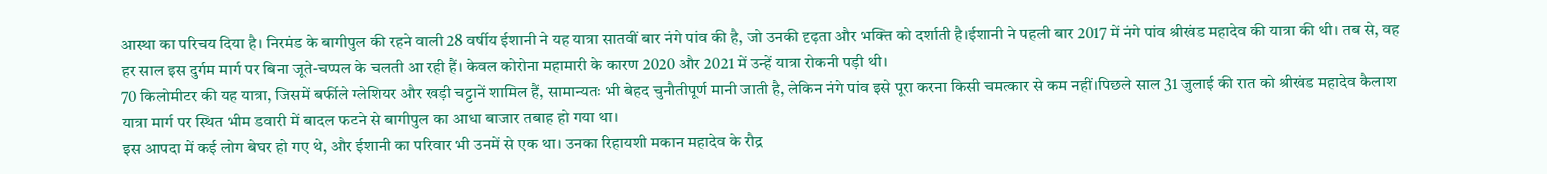आस्था का परिचय दिया है। निरमंड के बागीपुल की रहने वाली 28 वर्षीय ईशानी ने यह यात्रा सातवीं बार नंगे पांव की है, जो उनकी दृढ़ता और भक्ति को दर्शाती है।ईशानी ने पहली बार 2017 में नंगे पांव श्रीखंड महादेव की यात्रा की थी। तब से, वह हर साल इस दुर्गम मार्ग पर बिना जूते-चप्पल के चलती आ रही हैं। केवल कोरोना महामारी के कारण 2020 और 2021 में उन्हें यात्रा रोकनी पड़ी थी।
70 किलोमीटर की यह यात्रा, जिसमें बर्फीले ग्लेशियर और खड़ी चट्टानें शामिल हैं, सामान्यतः भी बेहद चुनौतीपूर्ण मानी जाती है, लेकिन नंगे पांव इसे पूरा करना किसी चमत्कार से कम नहीं।पिछले साल 31 जुलाई की रात को श्रीखंड महादेव कैलाश यात्रा मार्ग पर स्थित भीम डवारी में बादल फटने से बागीपुल का आधा बाजार तबाह हो गया था।
इस आपदा में कई लोग बेघर हो गए थे, और ईशानी का परिवार भी उनमें से एक था। उनका रिहायशी मकान महादेव के रौद्र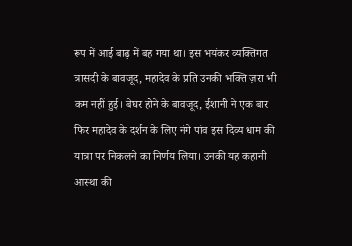रूप में आई बाढ़ में बह गया था। इस भयंकर व्यक्तिगत त्रासदी के बावजूद, महादेव के प्रति उनकी भक्ति ज़रा भी कम नहीं हुई। बेघर होने के बावजूद, ईशानी ने एक बार फिर महादेव के दर्शन के लिए नंगे पांव इस दिव्य धाम की यात्रा पर निकलने का निर्णय लिया। उनकी यह कहानी आस्था की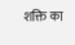शक्ति का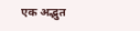एक अद्भुत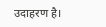उदाहरण है।